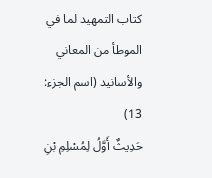كتاب التمهيد لما في الموطأ من المعاني والأسانيد (اسم الجزء: 13)
حَدِيثٌ أَوَّلُ لِمُسْلِمِ بْنِ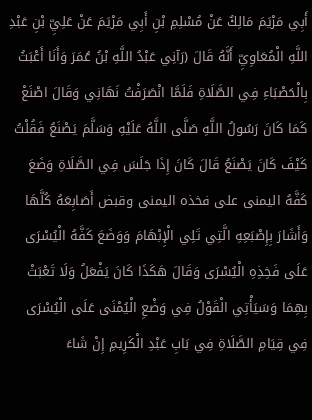أَبِي مَرْيَمَ مَالِكٌ عَنْ مُسْلِمِ بْنِ أَبِي مَرْيَمَ عَنْ عَلِيِّ بْنِ عَبْدِ اللَّهِ الْمُعَاوِيِّ أَنَّهُ قَالَ (رَآنِي عَبْدُ اللَّهِ بْنُ عُمَرَ وَأَنَا أَعْبَثُ بِالْحَصْبَاءِ فِي الصَّلَاةِ فَلَمَّا انْصَرَفْتُ نَهَانِي وَقَالَ اصْنَعْ كَمَا كَانَ رَسُولُ اللَّهِ صَلَّى اللَّهُ عَلَيْهِ وَسَلَّمَ يَصْنَعُ فَقُلْتُ كَيْفَ كَانَ يَصْنَعُ قَالَ كَانَ إِذَا جَلَسَ فِي الصَّلَاةِ وَضَعَ كَفَّهُ اليمنى على فخذه اليمنى وقبض أَصَابِعَهُ كُلَّهَا وَأَشَارَ بِإِصْبَعِهِ الَّتِي تَلِي الْإِبْهَامَ وَوَضَعَ كَفَّهُ الْيُسْرَى عَلَى فَخِذِهِ الْيُسْرَى وَقَالَ هَكَذَا كَانَ يَفْعَلُ وَلَا تَعْبَثْ بِهِمَا وَسَيَأْتِي الْقَوْلُ فِي وَضْعِ الْيُمْنَى عَلَى الْيُسْرَى فِي قِيَامِ الصَّلَاةِ فِي بَابِ عَبْدِ الْكَرِيمِ إِنْ شَاءَ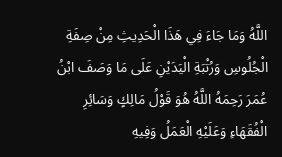اللَّهُ وَمَا جَاءَ فِي هَذَا الْحَدِيثِ مِنْ صِفَةِ الْجُلُوسِ وَرُتْبَةِ الْيَدَيْنِ عَلَى مَا وَصَفَ ابْنُ عُمَرَ رَحِمَهُ اللَّهُ هُوَ قَوْلُ مَالِكٍ وَسَائِرِ الْفُقَهَاءِ وَعَلَيْهِ الْعَمَلُ وَفِيهِ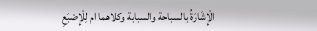الْإِشَارَةُ بالسباحة والسبابة وكلاهما ام لِلْإِصْبَعِ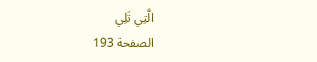الَّتِي تَلِي
الصفحة 193